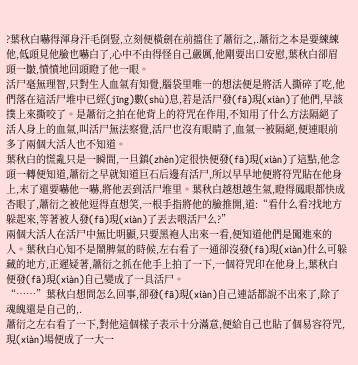?葉秋白嚇得渾身汗毛倒豎,立刻便橫劍在前擋住了蕭衍之,.蕭衍之本是要練練他,低頭見他臉也嚇白了,心中不由得怪自己嚴厲,他剛要出口安慰,葉秋白卻眉頭一皺,憤憤地回頭瞪了他一眼。
活尸毫無理智,只對生人血氣有知覺,腦袋里唯一的想法便是將活人撕碎了吃,他們落在這活尸堆中已經(jīng)數(shù)息,若是活尸發(fā)現(xiàn)了他們,早該撲上來撕咬了。是蕭衍之拍在他背上的符咒在作用,不知用了什么方法隔絕了活人身上的血氣,叫活尸無法察覺,活尸也沒有眼睛了,血氣一被隔絕,便連眼前多了兩個大活人也不知道。
葉秋白的慌亂只是一瞬間,一旦鎮(zhèn)定很快便發(fā)現(xiàn)了這點,他念頭一轉便知道,蕭衍之早就知道巨石后邊有活尸,所以早早地便將符咒貼在他身上,末了還要嚇他一嚇,將他丟到活尸堆里。葉秋白越想越生氣,瞪得鳳眼都快成杏眼了,蕭衍之被他逗得直想笑,一根手指將他的臉推開,道:“看什么看?找地方躲起來,等著被人發(fā)現(xiàn)了丟去喂活尸么?”
兩個大活人在活尸中無比明顯,只要黑袍人出來一看,便知道他們是闖進來的人。葉秋白心知不是鬧脾氣的時候,左右看了一通卻沒發(fā)現(xiàn)什么可躲藏的地方,正遲疑著,蕭衍之抓在他手上拍了一下,一個符咒印在他身上,葉秋白便發(fā)現(xiàn)自己變成了一具活尸。
“……”葉秋白想問怎么回事,卻發(fā)現(xiàn)自己連話都說不出來了,除了魂魄還是自己的,.
蕭衍之左右看了一下,對他這個樣子表示十分滿意,便給自己也貼了個易容符咒,現(xiàn)場便成了一大一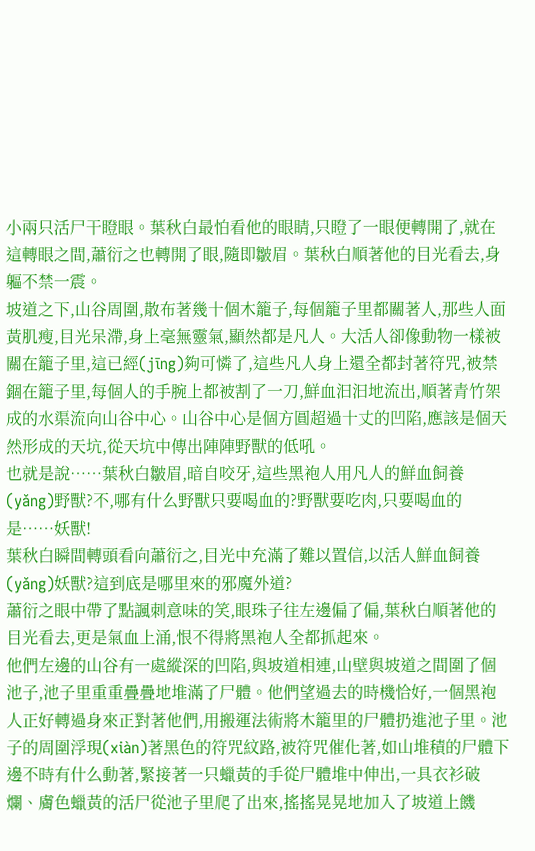小兩只活尸干瞪眼。葉秋白最怕看他的眼睛,只瞪了一眼便轉開了,就在這轉眼之間,蕭衍之也轉開了眼,隨即皺眉。葉秋白順著他的目光看去,身軀不禁一震。
坡道之下,山谷周圍,散布著幾十個木籠子,每個籠子里都關著人,那些人面黃肌瘦,目光呆滯,身上毫無靈氣,顯然都是凡人。大活人卻像動物一樣被關在籠子里,這已經(jīng)夠可憐了,這些凡人身上還全都封著符咒,被禁錮在籠子里,每個人的手腕上都被割了一刀,鮮血汩汩地流出,順著青竹架成的水渠流向山谷中心。山谷中心是個方圓超過十丈的凹陷,應該是個天然形成的天坑,從天坑中傳出陣陣野獸的低吼。
也就是說……葉秋白皺眉,暗自咬牙,這些黑袍人用凡人的鮮血飼養(yǎng)野獸?不,哪有什么野獸只要喝血的?野獸要吃肉,只要喝血的是……妖獸!
葉秋白瞬間轉頭看向蕭衍之,目光中充滿了難以置信,以活人鮮血飼養(yǎng)妖獸?這到底是哪里來的邪魔外道?
蕭衍之眼中帶了點諷刺意味的笑,眼珠子往左邊偏了偏,葉秋白順著他的目光看去,更是氣血上涌,恨不得將黑袍人全都抓起來。
他們左邊的山谷有一處縱深的凹陷,與坡道相連,山壁與坡道之間圍了個池子,池子里重重疊疊地堆滿了尸體。他們望過去的時機恰好,一個黑袍人正好轉過身來正對著他們,用搬運法術將木籠里的尸體扔進池子里。池子的周圍浮現(xiàn)著黑色的符咒紋路,被符咒催化著,如山堆積的尸體下邊不時有什么動著,緊接著一只蠟黃的手從尸體堆中伸出,一具衣衫破爛、膚色蠟黃的活尸從池子里爬了出來,搖搖晃晃地加入了坡道上饑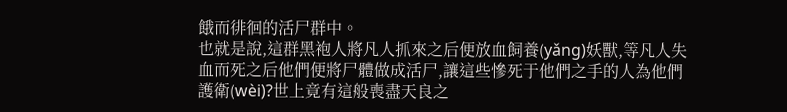餓而徘徊的活尸群中。
也就是說,這群黑袍人將凡人抓來之后便放血飼養(yǎng)妖獸,等凡人失血而死之后他們便將尸體做成活尸,讓這些慘死于他們之手的人為他們護衛(wèi)?世上竟有這般喪盡天良之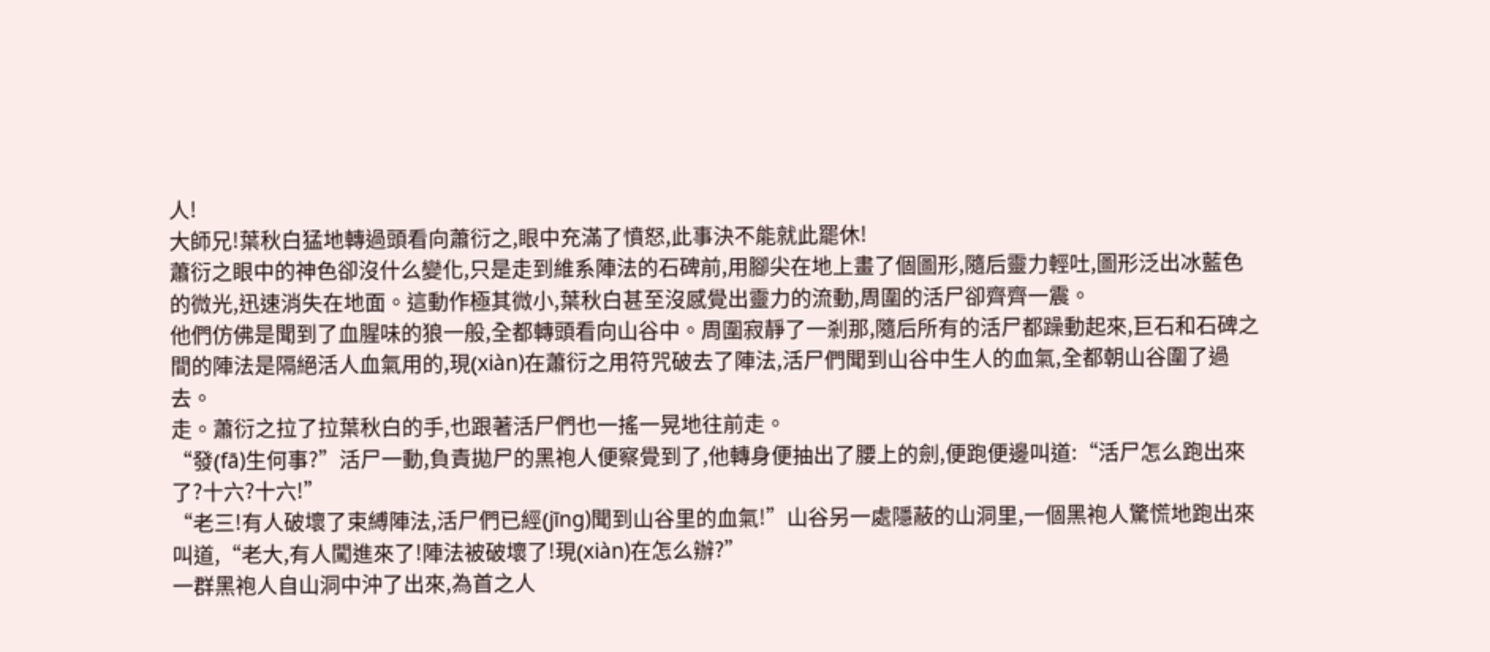人!
大師兄!葉秋白猛地轉過頭看向蕭衍之,眼中充滿了憤怒,此事決不能就此罷休!
蕭衍之眼中的神色卻沒什么變化,只是走到維系陣法的石碑前,用腳尖在地上畫了個圖形,隨后靈力輕吐,圖形泛出冰藍色的微光,迅速消失在地面。這動作極其微小,葉秋白甚至沒感覺出靈力的流動,周圍的活尸卻齊齊一震。
他們仿佛是聞到了血腥味的狼一般,全都轉頭看向山谷中。周圍寂靜了一剎那,隨后所有的活尸都躁動起來,巨石和石碑之間的陣法是隔絕活人血氣用的,現(xiàn)在蕭衍之用符咒破去了陣法,活尸們聞到山谷中生人的血氣,全都朝山谷圍了過去。
走。蕭衍之拉了拉葉秋白的手,也跟著活尸們也一搖一晃地往前走。
“發(fā)生何事?”活尸一動,負責拋尸的黑袍人便察覺到了,他轉身便抽出了腰上的劍,便跑便邊叫道:“活尸怎么跑出來了?十六?十六!”
“老三!有人破壞了束縛陣法,活尸們已經(jīng)聞到山谷里的血氣!”山谷另一處隱蔽的山洞里,一個黑袍人驚慌地跑出來叫道,“老大,有人闖進來了!陣法被破壞了!現(xiàn)在怎么辦?”
一群黑袍人自山洞中沖了出來,為首之人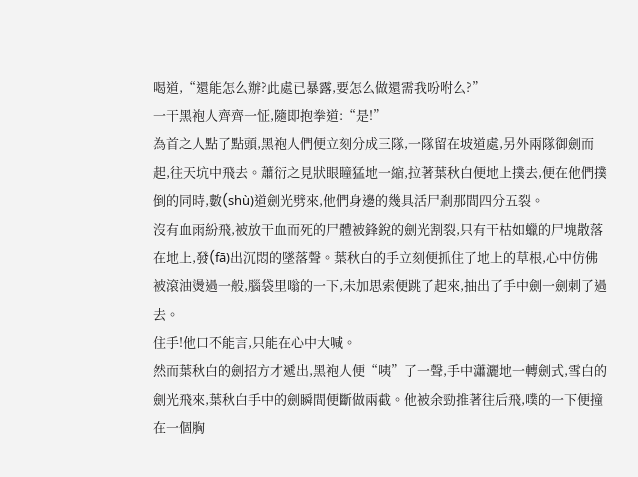喝道,“還能怎么辦?此處已暴露,要怎么做還需我吩咐么?”
一干黑袍人齊齊一怔,隨即抱拳道:“是!”
為首之人點了點頭,黑袍人們便立刻分成三隊,一隊留在坡道處,另外兩隊御劍而起,往天坑中飛去。蕭衍之見狀眼瞳猛地一縮,拉著葉秋白便地上撲去,便在他們撲倒的同時,數(shù)道劍光劈來,他們身邊的幾具活尸剎那間四分五裂。
沒有血雨紛飛,被放干血而死的尸體被鋒銳的劍光割裂,只有干枯如蠟的尸塊散落在地上,發(fā)出沉悶的墜落聲。葉秋白的手立刻便抓住了地上的草根,心中仿佛被滾油燙過一般,腦袋里嗡的一下,未加思索便跳了起來,抽出了手中劍一劍刺了過去。
住手!他口不能言,只能在心中大喊。
然而葉秋白的劍招方才遞出,黑袍人便“咦”了一聲,手中瀟灑地一轉劍式,雪白的劍光飛來,葉秋白手中的劍瞬間便斷做兩截。他被余勁推著往后飛,噗的一下便撞在一個胸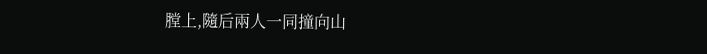膛上,隨后兩人一同撞向山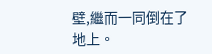壁,繼而一同倒在了地上。